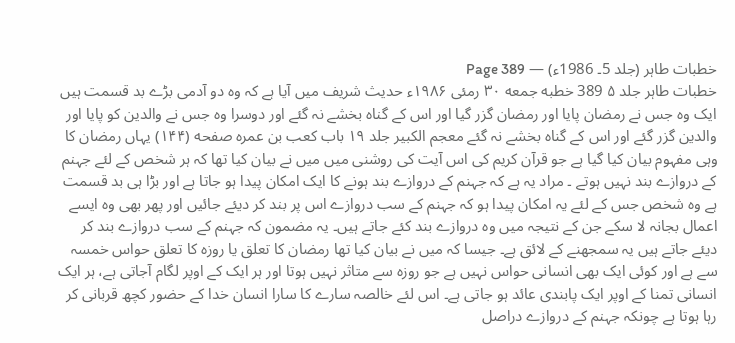خطبات طاہر (جلد 5۔ 1986ء) — Page 389
خطبات طاہر جلد ۵ 389 خطبه جمعه ۳۰ رمئی ۱۹۸۶ء حدیث شریف میں آیا ہے کہ وہ دو آدمی بڑے بد قسمت ہیں ایک وہ جس نے رمضان پایا اور رمضان گزر گیا اور اس کے گناہ بخشے نہ گئے اور دوسرا وہ جس نے والدین کو پایا اور والدین گزر گئے اور اس کے گناہ بخشے نہ گئے معجم الکبیر جلد ۱۹ باب کعب بن عمره صفحه (۱۴۴) یہاں رمضان کا وہی مفہوم بیان کیا گیا ہے جو قرآن کریم کی اس آیت کی روشنی میں میں نے بیان کیا تھا کہ ہر شخص کے لئے جہنم کے دروازے بند نہیں ہوتے ۔ مراد یہ ہے کہ جہنم کے دروازے بند ہونے کا ایک امکان پیدا ہو جاتا ہے اور بڑا ہی بد قسمت ہے وہ شخص جس کے لئے یہ امکان پیدا ہو کہ جہنم کے سب دروازے اس پر بند کر دیئے جائیں اور پھر بھی وہ ایسے اعمال بجانہ لا سکے جن کے نتیجہ میں وہ دروازے بند کئے جاتے ہیں۔ یہ مضمون کہ جہنم کے سب دروازے بند کر دیئے جاتے ہیں یہ سمجھنے کے لائق ہے۔ جیسا کہ میں نے بیان کیا تھا رمضان کا تعلق یا روزہ کا تعلق حواس خمسہ سے ہے اور کوئی ایک بھی انسانی حواس نہیں ہے جو روزہ سے متاثر نہیں ہوتا اور ہر ایک کے اوپر لگام آجاتی ہے، ہر ایک انسانی تمنا کے اوپر ایک پابندی عائد ہو جاتی ہے۔ اس لئے خالصہ سارے کا سارا انسان خدا کے حضور کچھ قربانی کر رہا ہوتا ہے چونکہ جہنم کے دروازے دراصل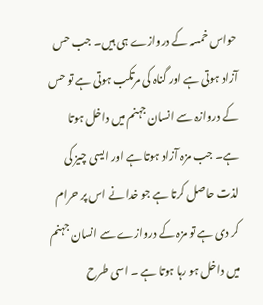حواس خمسہ کے دروازے ہی ہیں۔ جب حس آزاد ہوتی ہے اور گناہ کی مرتکب ہوتی ہے تو حس کے دروازہ سے انسان جہنم میں داخل ہوتا ہے۔ جب مزہ آزاد ہوتا ہے اور ایسی چیز کی لذت حاصل کرتا ہے جو خدا نے اس پر حرام کر دی ہے تو مزہ کے دروازے سے انسان جہنم میں داخل ہو رہا ہوتا ہے ۔ اسی طرح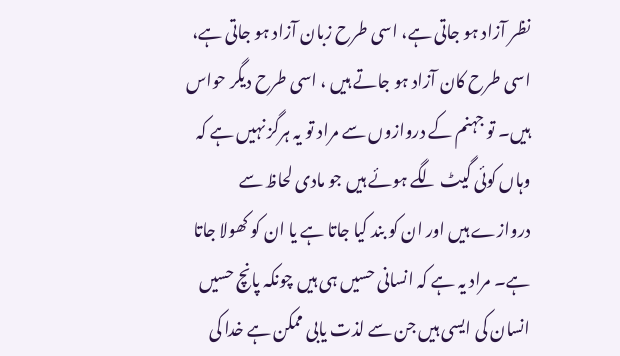نظر آزاد ہو جاتی ہے، اسی طرح زبان آزاد ہو جاتی ہے، اسی طرح کان آزاد ہو جاتے ہیں ، اسی طرح دیگر حواس ہیں۔ تو جہنم کے دروازوں سے مراد تو یہ ہرگز نہیں ہے کہ وہاں کوئی گیٹ لگے ہوئے ہیں جو مادی لحاظ سے دروازے ہیں اور ان کو بند کیا جاتا ہے یا ان کو کھولا جاتا ہے۔ مراد یہ ہے کہ انسانی حسیں ہی ہیں چونکہ پانچ حسیں انسان کی ایسی ہیں جن سے لذت یابی ممکن ہے خدا کی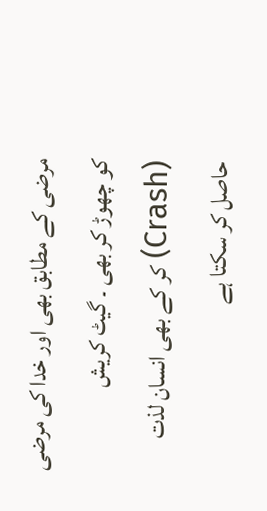مرضی کے مطابق بھی اور خدا کی مرضی کو چھوڑ کر بھی ۔ گیٹ کریش (Crash) کر کے بھی انسان لذت حاصل کر سکتا ہے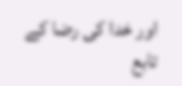اور خدا کی رضا کے تابع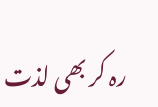رہ کر بھی لذت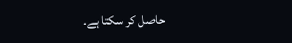حاصل کر سکتا ہے۔